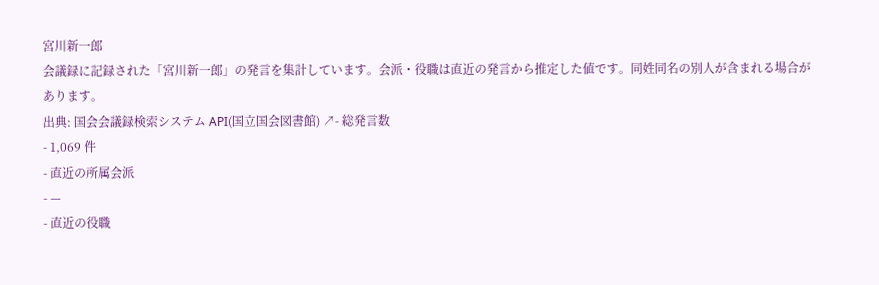宮川新一郎
会議録に記録された「宮川新一郎」の発言を集計しています。会派・役職は直近の発言から推定した値です。同姓同名の別人が含まれる場合があります。
出典: 国会会議録検索システム API(国立国会図書館) ↗- 総発言数
- 1,069 件
- 直近の所属会派
- —
- 直近の役職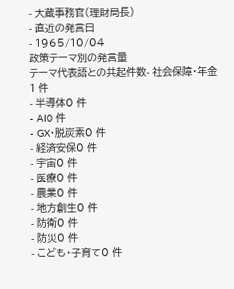- 大蔵事務官(理財局長)
- 直近の発言日
- 1965/10/04
政策テーマ別の発言量
テーマ代表語との共起件数- 社会保障・年金1 件
- 半導体0 件
- AI0 件
- GX・脱炭素0 件
- 経済安保0 件
- 宇宙0 件
- 医療0 件
- 農業0 件
- 地方創生0 件
- 防衛0 件
- 防災0 件
- こども・子育て0 件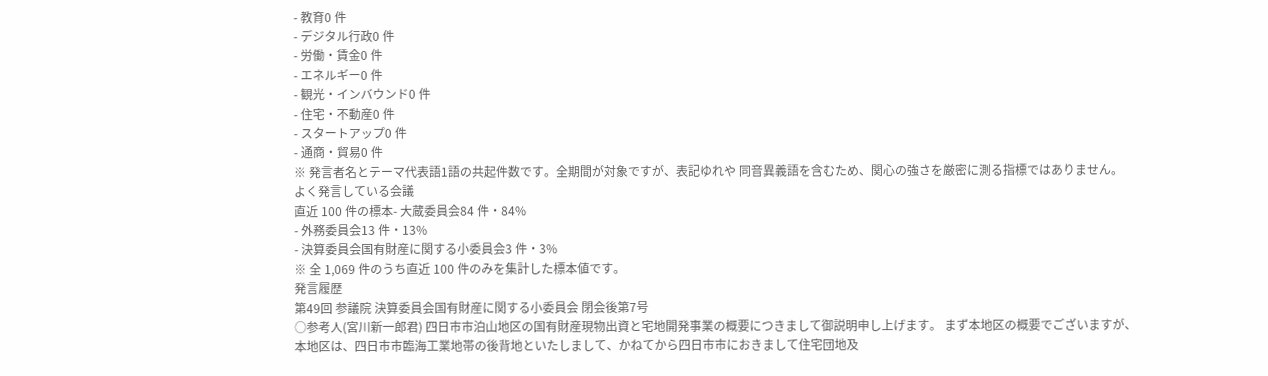- 教育0 件
- デジタル行政0 件
- 労働・賃金0 件
- エネルギー0 件
- 観光・インバウンド0 件
- 住宅・不動産0 件
- スタートアップ0 件
- 通商・貿易0 件
※ 発言者名とテーマ代表語1語の共起件数です。全期間が対象ですが、表記ゆれや 同音異義語を含むため、関心の強さを厳密に測る指標ではありません。
よく発言している会議
直近 100 件の標本- 大蔵委員会84 件・84%
- 外務委員会13 件・13%
- 決算委員会国有財産に関する小委員会3 件・3%
※ 全 1,069 件のうち直近 100 件のみを集計した標本値です。
発言履歴
第49回 参議院 決算委員会国有財産に関する小委員会 閉会後第7号
○参考人(宮川新一郎君) 四日市市泊山地区の国有財産現物出資と宅地開発事業の概要につきまして御説明申し上げます。 まず本地区の概要でございますが、本地区は、四日市市臨海工業地帯の後背地といたしまして、かねてから四日市市におきまして住宅団地及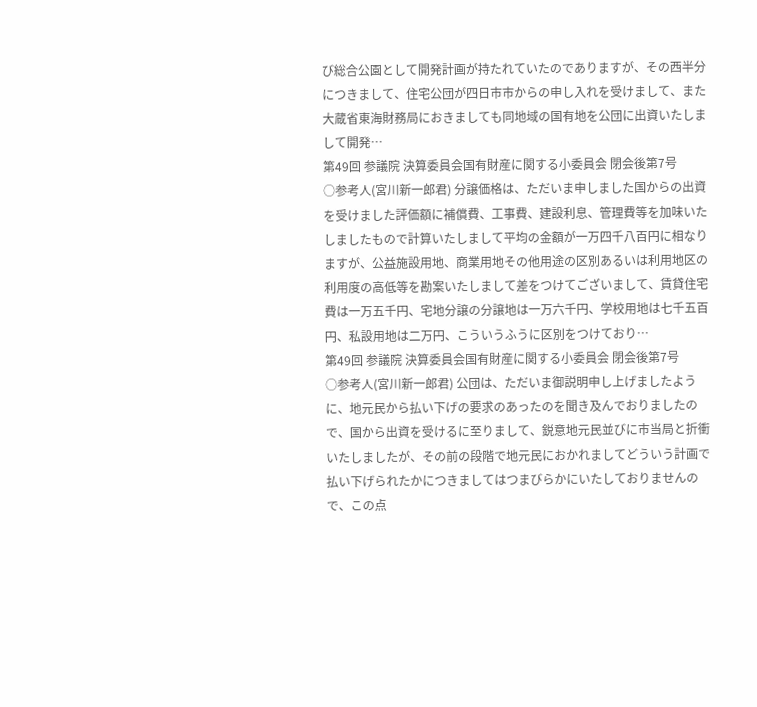び総合公園として開発計画が持たれていたのでありますが、その西半分につきまして、住宅公団が四日市市からの申し入れを受けまして、また大蔵省東海財務局におきましても同地域の国有地を公団に出資いたしまして開発…
第49回 参議院 決算委員会国有財産に関する小委員会 閉会後第7号
○参考人(宮川新一郎君) 分譲価格は、ただいま申しました国からの出資を受けました評価額に補償費、工事費、建設利息、管理費等を加味いたしましたもので計算いたしまして平均の金額が一万四千八百円に相なりますが、公益施設用地、商業用地その他用途の区別あるいは利用地区の利用度の高低等を勘案いたしまして差をつけてございまして、賃貸住宅費は一万五千円、宅地分譲の分譲地は一万六千円、学校用地は七千五百円、私設用地は二万円、こういうふうに区別をつけており…
第49回 参議院 決算委員会国有財産に関する小委員会 閉会後第7号
○参考人(宮川新一郎君) 公団は、ただいま御説明申し上げましたように、地元民から払い下げの要求のあったのを聞き及んでおりましたので、国から出資を受けるに至りまして、鋭意地元民並びに市当局と折衝いたしましたが、その前の段階で地元民におかれましてどういう計画で払い下げられたかにつきましてはつまびらかにいたしておりませんので、この点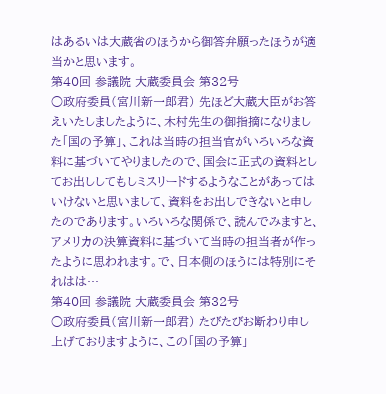はあるいは大蔵省のほうから御答弁願ったほうが適当かと思います。
第40回 参議院 大蔵委員会 第32号
○政府委員(宮川新一郎君) 先ほど大蔵大臣がお答えいたしましたように、木村先生の御指摘になりました「国の予算」、これは当時の担当官がいろいろな資料に基づいてやりましたので、国会に正式の資料としてお出ししてもしミスリードするようなことがあってはいけないと思いまして、資料をお出しできないと申したのであります。いろいろな関係で、読んでみますと、アメリカの決算資料に基づいて当時の担当者が作ったように思われます。で、日本側のほうには特別にそれはは…
第40回 参議院 大蔵委員会 第32号
○政府委員(宮川新一郎君) たびたびお断わり申し上げておりますように、この「国の予算」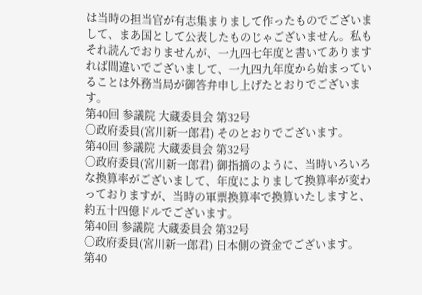は当時の担当官が有志集まりまして作ったものでございまして、まあ国として公表したものじゃございません。私もそれ読んでおりませんが、一九四七年度と書いてありますれば間違いでございまして、一九四九年度から始まっていることは外務当局が御答弁申し上げたとおりでございます。
第40回 参議院 大蔵委員会 第32号
○政府委員(宮川新一郎君) そのとおりでございます。
第40回 参議院 大蔵委員会 第32号
○政府委員(宮川新一郎君) 御指摘のように、当時いろいろな換算率がございまして、年度によりまして換算率が変わっておりますが、当時の軍票換算率で換算いたしますと、約五十四億ドルでございます。
第40回 参議院 大蔵委員会 第32号
○政府委員(宮川新一郎君) 日本側の資金でございます。
第40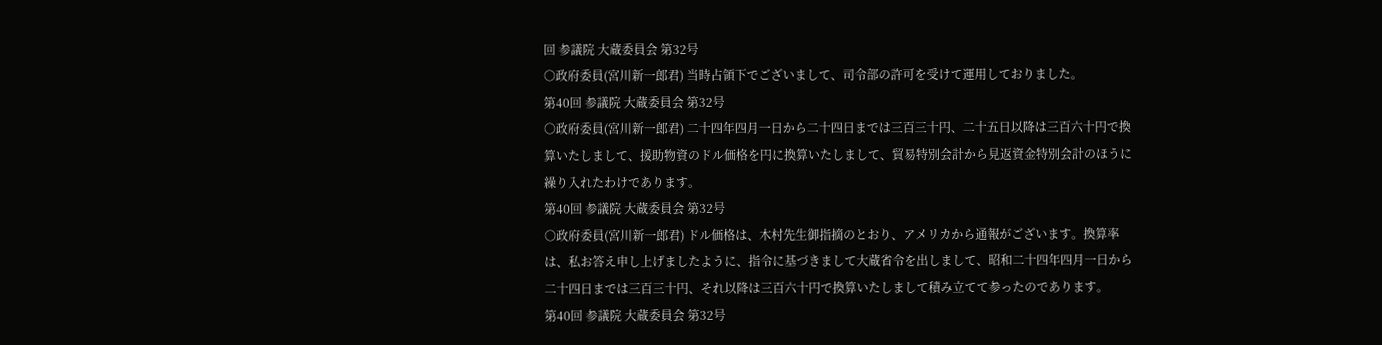回 参議院 大蔵委員会 第32号
○政府委員(宮川新一郎君) 当時占領下でございまして、司令部の許可を受けて運用しておりました。
第40回 参議院 大蔵委員会 第32号
○政府委員(宮川新一郎君) 二十四年四月一日から二十四日までは三百三十円、二十五日以降は三百六十円で換算いたしまして、援助物資のドル価格を円に換算いたしまして、貿易特別会計から見返資金特別会計のほうに繰り入れたわけであります。
第40回 参議院 大蔵委員会 第32号
○政府委員(宮川新一郎君) ドル価格は、木村先生御指摘のとおり、アメリカから通報がございます。換算率は、私お答え申し上げましたように、指令に基づきまして大蔵省令を出しまして、昭和二十四年四月一日から二十四日までは三百三十円、それ以降は三百六十円で換算いたしまして積み立てて参ったのであります。
第40回 参議院 大蔵委員会 第32号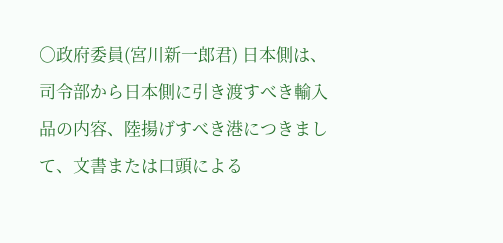○政府委員(宮川新一郎君) 日本側は、司令部から日本側に引き渡すべき輸入品の内容、陸揚げすべき港につきまして、文書または口頭による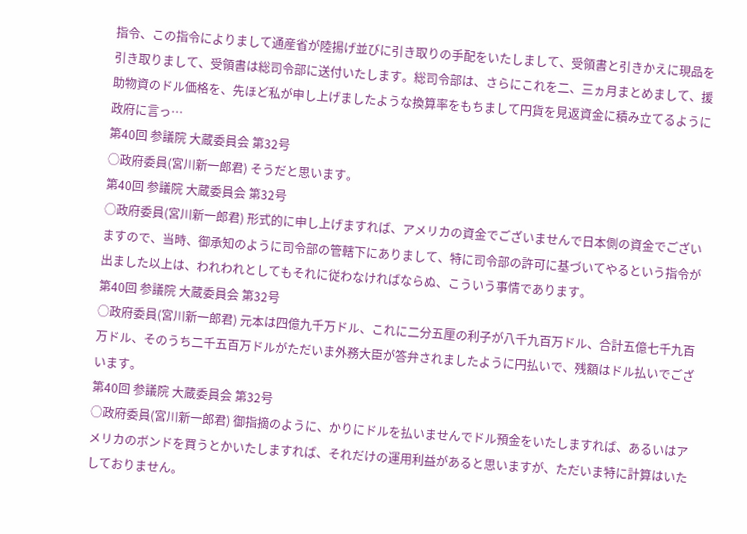指令、この指令によりまして通産省が陸揚げ並びに引き取りの手配をいたしまして、受領書と引きかえに現品を引き取りまして、受領書は総司令部に送付いたします。総司令部は、さらにこれを二、三ヵ月まとめまして、援助物資のドル価格を、先ほど私が申し上げましたような換算率をもちまして円貨を見返資金に積み立てるように政府に言っ…
第40回 参議院 大蔵委員会 第32号
○政府委員(宮川新一郎君) そうだと思います。
第40回 参議院 大蔵委員会 第32号
○政府委員(宮川新一郎君) 形式的に申し上げますれば、アメリカの資金でございませんで日本側の資金でございますので、当時、御承知のように司令部の管轄下にありまして、特に司令部の許可に基づいてやるという指令が出ました以上は、われわれとしてもそれに従わなければならぬ、こういう事情であります。
第40回 参議院 大蔵委員会 第32号
○政府委員(宮川新一郎君) 元本は四億九千万ドル、これに二分五厘の利子が八千九百万ドル、合計五億七千九百万ドル、そのうち二千五百万ドルがただいま外務大臣が答弁されましたように円払いで、残額はドル払いでございます。
第40回 参議院 大蔵委員会 第32号
○政府委員(宮川新一郎君) 御指摘のように、かりにドルを払いませんでドル預金をいたしますれば、あるいはアメリカのボンドを買うとかいたしますれば、それだけの運用利益があると思いますが、ただいま特に計算はいたしておりません。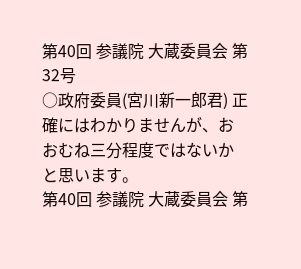第40回 参議院 大蔵委員会 第32号
○政府委員(宮川新一郎君) 正確にはわかりませんが、おおむね三分程度ではないかと思います。
第40回 参議院 大蔵委員会 第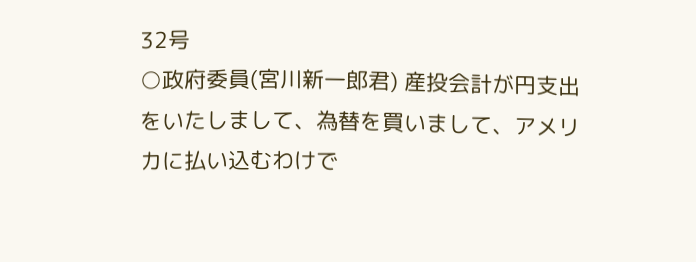32号
○政府委員(宮川新一郎君) 産投会計が円支出をいたしまして、為替を買いまして、アメリカに払い込むわけで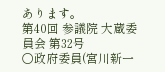あります。
第40回 参議院 大蔵委員会 第32号
○政府委員(宮川新一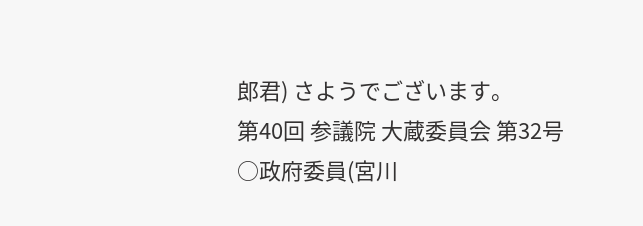郎君) さようでございます。
第40回 参議院 大蔵委員会 第32号
○政府委員(宮川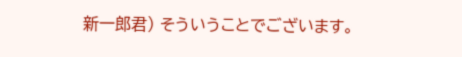新一郎君) そういうことでございます。